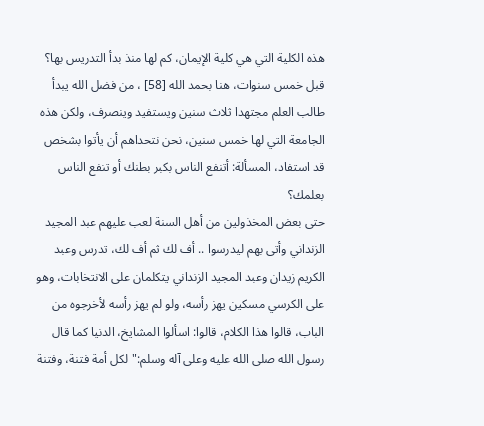هذه الكلية التي هي كلية الإيمان، كم لها منذ بدأ التدريس بها؟ قبل خمس سنوات، هنا بحمد الله [58] ، من فضل الله يبدأ طالب العلم مجتهدا ثلاث سنين ويستفيد وينصرف، ولكن هذه الجامعة التي لها خمس سنين، نحن نتحداهم أن يأتوا بشخص قد استفاد، المسألة: أتنفع الناس بكبر بطنك أو تنفع الناس بعلمك؟
حتى بعض المخذولين من أهل السنة لعب عليهم عبد المجيد الزنداني وأتى بهم ليدرسوا .. أف لك ثم أف لك، تدرس وعبد الكريم زيدان وعبد المجيد الزنداني يتكلمان على الانتخابات، وهو على الكرسي مسكين يهز رأسه، ولو لم يهز رأسه لأخرجوه من الباب، قالوا هذا الكلام، قالوا: اسألوا المشايخ، الدنيا كما قال رسول الله صلى الله عليه وعلى آله وسلم:"لكل أمة فتنة، وفتنة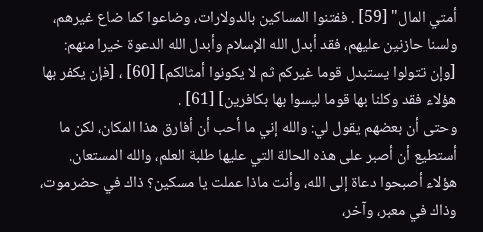أمتي المال" [59] . ففتنوا المساكين بالدولارات، وضاعوا كما ضاع غيرهم، ولسنا حازنين عليهم، فقد أبدل الله الإسلام وأبدل الله الدعوة خيرا منهم: [وإن تتولوا يستبدل قوما غيركم ثم لا يكونوا أمثالكم] [60] ، [فإن يكفر بها هؤلاء فقد وكلنا بها قوما ليسوا بها بكافرين] [61] .
وحتى أن بعضهم يقول لي: والله إني ما أحب أن أفارق هذا المكان، لكن ما أستطيع أن أصبر على هذه الحالة التي عليها طلبة العلم، والله المستعان. هؤلاء أصبحوا دعاة إلى الله، وأنت ماذا عملت يا مسكين؟ ذاك في حضرموت، وذاك في معبر، وآخر،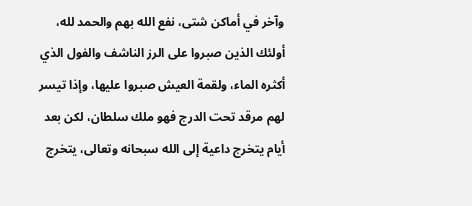وآخر في أماكن شتى، نفع الله بهم والحمد لله، أولئك الذين صبروا على الرز الناشف والفول الذي أكثره الماء، ولقمة العيش صبروا عليها، وإذا تيسر لهم مرقد تحت الدرج فهو ملك سلطان، لكن بعد أيام يتخرج داعية إلى الله سبحانه وتعالى، يتخرج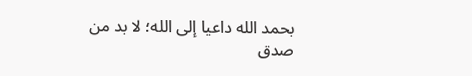بحمد الله داعيا إلى الله؛ لا بد من صدق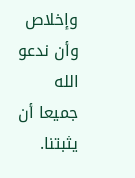وإخلاص وأن ندعو الله جميعا أن يثبتنا.